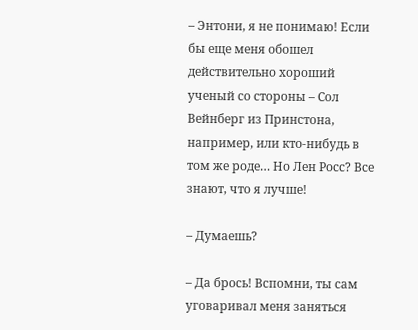– Энтони, я не понимаю! Если бы еще меня обошел действительно хороший ученый со стороны – Сол Вейнберг из Принстона, например, или кто-нибудь в том же роде… Но Лен Росс? Все знают, что я лучше!

– Думаешь?

– Да брось! Вспомни, ты сам уговаривал меня заняться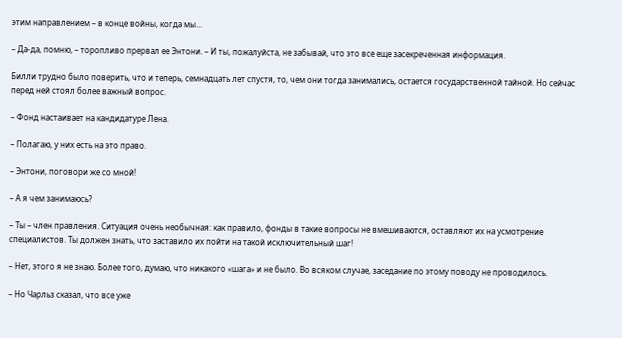этим направлением – в конце войны, когда мы…

– Да-да, помню, – торопливо прервал ее Энтони. – И ты, пожалуйста, не забывай, что это все еще засекреченная информация.

Билли трудно было поверить, что и теперь, семнадцать лет спустя, то, чем они тогда занимались, остается государственной тайной. Но сейчас перед ней стоял более важный вопрос.

– Фонд настаивает на кандидатуре Лена.

– Полагаю, у них есть на это право.

– Энтони, поговори же со мной!

– А я чем занимаюсь?

– Ты – член правления. Ситуация очень необычная: как правило, фонды в такие вопросы не вмешиваются, оставляют их на усмотрение специалистов. Ты должен знать, что заставило их пойти на такой исключительный шаг!

– Нет, этого я не знаю. Более того, думаю, что никакого «шага» и не было. Во всяком случае, заседание по этому поводу не проводилось.

– Но Чарльз сказал, что все уже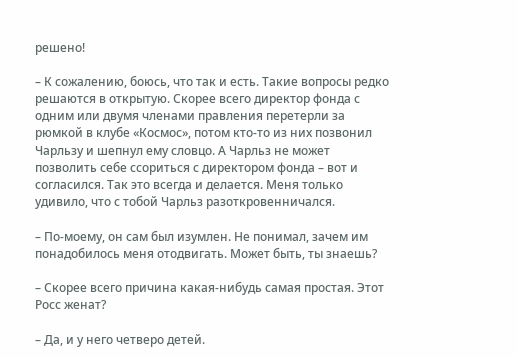решено!

– К сожалению, боюсь, что так и есть. Такие вопросы редко решаются в открытую. Скорее всего директор фонда с одним или двумя членами правления перетерли за рюмкой в клубе «Космос», потом кто-то из них позвонил Чарльзу и шепнул ему словцо. А Чарльз не может позволить себе ссориться с директором фонда – вот и согласился. Так это всегда и делается. Меня только удивило, что с тобой Чарльз разоткровенничался.

– По-моему, он сам был изумлен. Не понимал, зачем им понадобилось меня отодвигать. Может быть, ты знаешь?

– Скорее всего причина какая-нибудь самая простая. Этот Росс женат?

– Да, и у него четверо детей.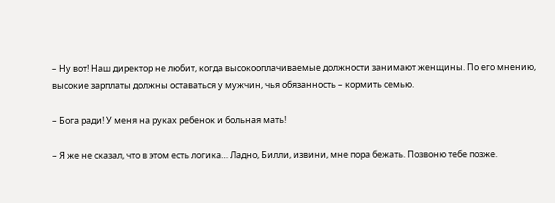– Ну вот! Наш директор не любит, когда высокооплачиваемые должности занимают женщины. По его мнению, высокие зарплаты должны оставаться у мужчин, чья обязанность – кормить семью.

– Бога ради! У меня на руках ребенок и больная мать!

– Я же не сказал, что в этом есть логика… Ладно, Билли, извини, мне пора бежать. Позвоню тебе позже.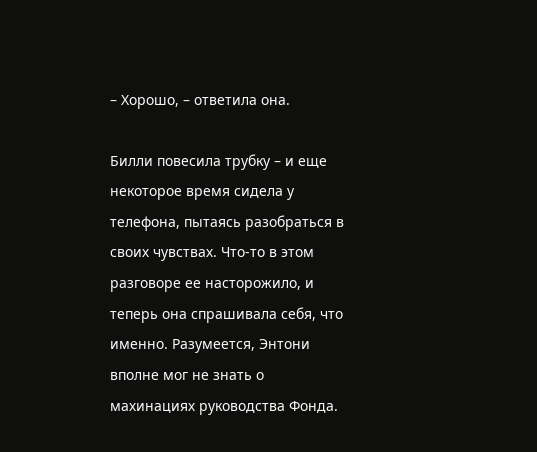– Хорошо, – ответила она.

Билли повесила трубку – и еще некоторое время сидела у телефона, пытаясь разобраться в своих чувствах. Что-то в этом разговоре ее насторожило, и теперь она спрашивала себя, что именно. Разумеется, Энтони вполне мог не знать о махинациях руководства Фонда.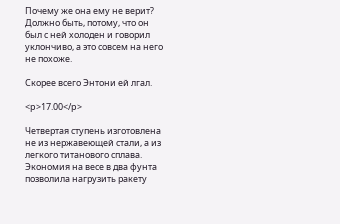Почему же она ему не верит? Должно быть, потому, что он был с ней холоден и говорил уклончиво, а это совсем на него не похоже.

Скорее всего Энтони ей лгал.

<p>17.00</p>

Четвертая ступень изготовлена не из нержавеющей стали, а из легкого титанового сплава. Экономия на весе в два фунта позволила нагрузить ракету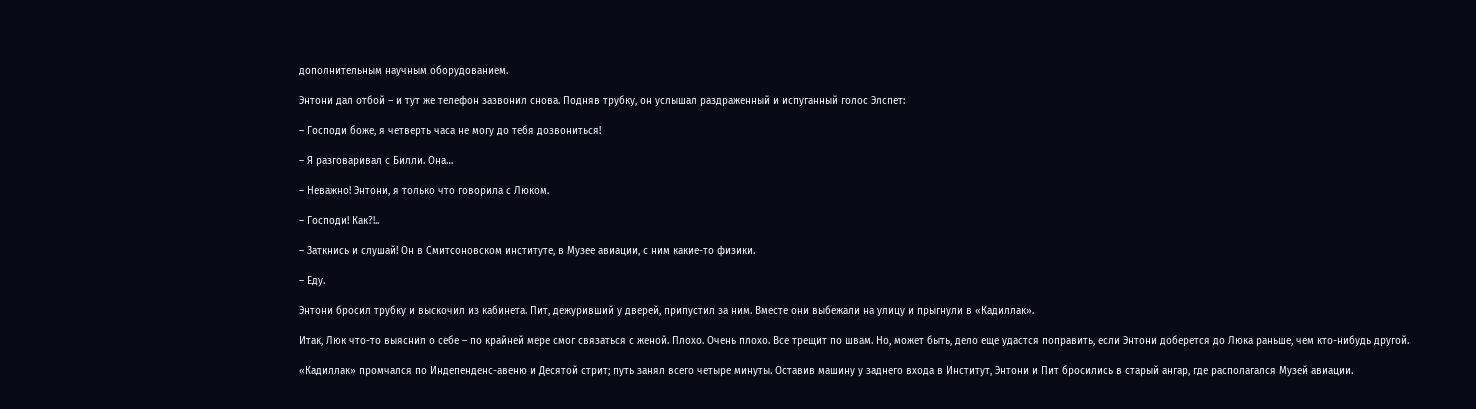дополнительным научным оборудованием.

Энтони дал отбой – и тут же телефон зазвонил снова. Подняв трубку, он услышал раздраженный и испуганный голос Элспет:

– Господи боже, я четверть часа не могу до тебя дозвониться!

– Я разговаривал с Билли. Она…

– Неважно! Энтони, я только что говорила с Люком.

– Господи! Как?!..

– Заткнись и слушай! Он в Смитсоновском институте, в Музее авиации, с ним какие-то физики.

– Еду.

Энтони бросил трубку и выскочил из кабинета. Пит, дежуривший у дверей, припустил за ним. Вместе они выбежали на улицу и прыгнули в «Кадиллак».

Итак, Люк что-то выяснил о себе – по крайней мере смог связаться с женой. Плохо. Очень плохо. Все трещит по швам. Но, может быть, дело еще удастся поправить, если Энтони доберется до Люка раньше, чем кто-нибудь другой.

«Кадиллак» промчался по Индепенденс-авеню и Десятой стрит; путь занял всего четыре минуты. Оставив машину у заднего входа в Институт, Энтони и Пит бросились в старый ангар, где располагался Музей авиации.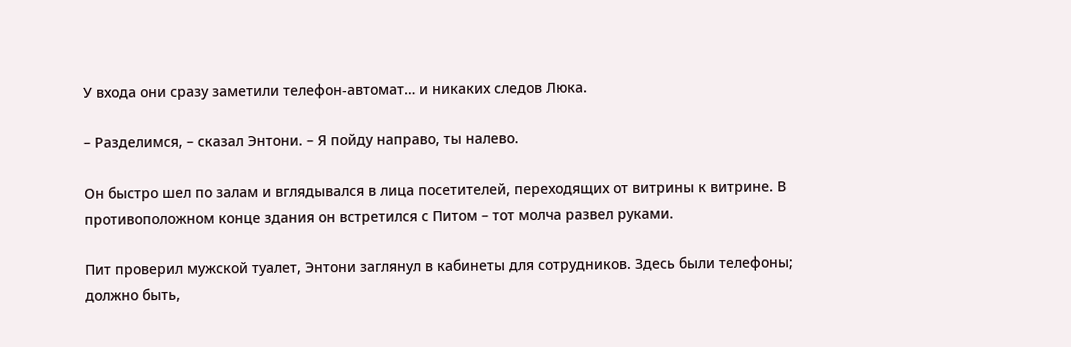У входа они сразу заметили телефон-автомат… и никаких следов Люка.

– Разделимся, – сказал Энтони. – Я пойду направо, ты налево.

Он быстро шел по залам и вглядывался в лица посетителей, переходящих от витрины к витрине. В противоположном конце здания он встретился с Питом – тот молча развел руками.

Пит проверил мужской туалет, Энтони заглянул в кабинеты для сотрудников. Здесь были телефоны; должно быть,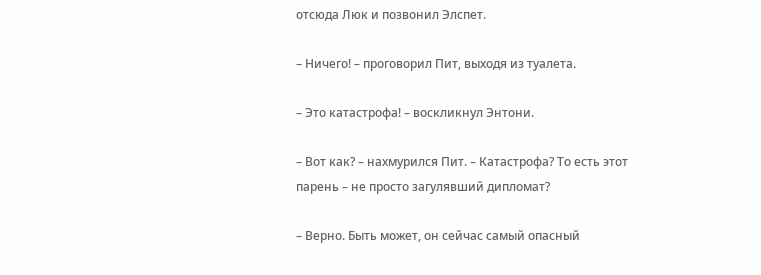отсюда Люк и позвонил Элспет.

– Ничего! – проговорил Пит, выходя из туалета.

– Это катастрофа! – воскликнул Энтони.

– Вот как? – нахмурился Пит. – Катастрофа? То есть этот парень – не просто загулявший дипломат?

– Верно. Быть может, он сейчас самый опасный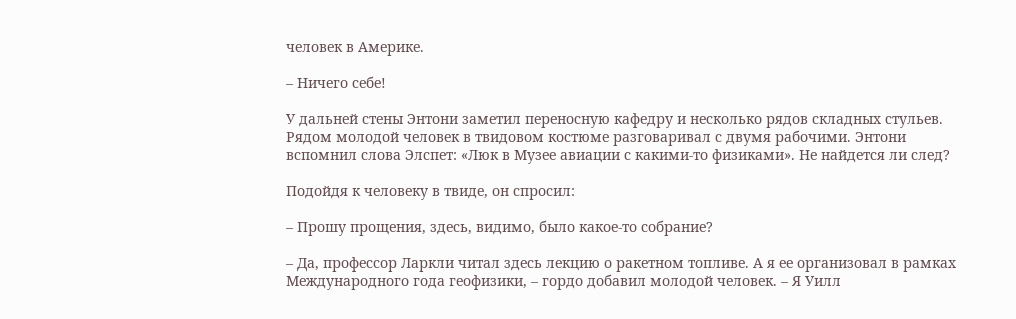человек в Америке.

– Ничего себе!

У дальней стены Энтони заметил переносную кафедру и несколько рядов складных стульев. Рядом молодой человек в твидовом костюме разговаривал с двумя рабочими. Энтони вспомнил слова Элспет: «Люк в Музее авиации с какими-то физиками». Не найдется ли след?

Подойдя к человеку в твиде, он спросил:

– Прошу прощения, здесь, видимо, было какое-то собрание?

– Да, профессор Ларкли читал здесь лекцию о ракетном топливе. А я ее организовал в рамках Международного года геофизики, – гордо добавил молодой человек. – Я Уилл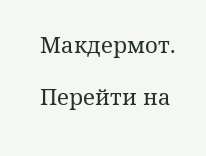Макдермот.

Перейти на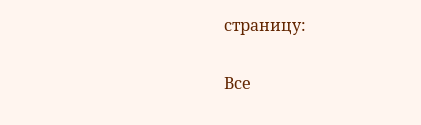страницу:

Все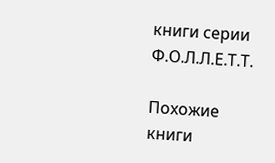книги серии Ф.О.Л.Л.Е.Т.Т.

Похожие книги